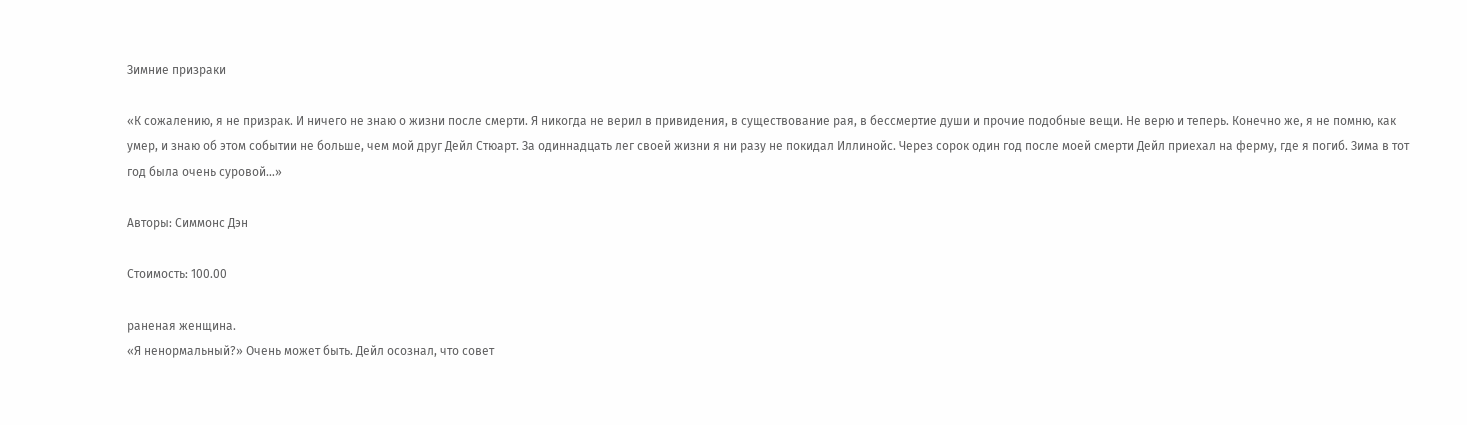Зимние призраки

«К сожалению, я не призрак. И ничего не знаю о жизни после смерти. Я никогда не верил в привидения, в существование рая, в бессмертие души и прочие подобные вещи. Не верю и теперь. Конечно же, я не помню, как умер, и знаю об этом событии не больше, чем мой друг Дейл Стюарт. За одиннадцать лег своей жизни я ни разу не покидал Иллинойс. Через сорок один год после моей смерти Дейл приехал на ферму, где я погиб. Зима в тот год была очень суровой…»

Авторы: Симмонс Дэн

Стоимость: 100.00

раненая женщина.
«Я ненормальный?» Очень может быть. Дейл осознал, что совет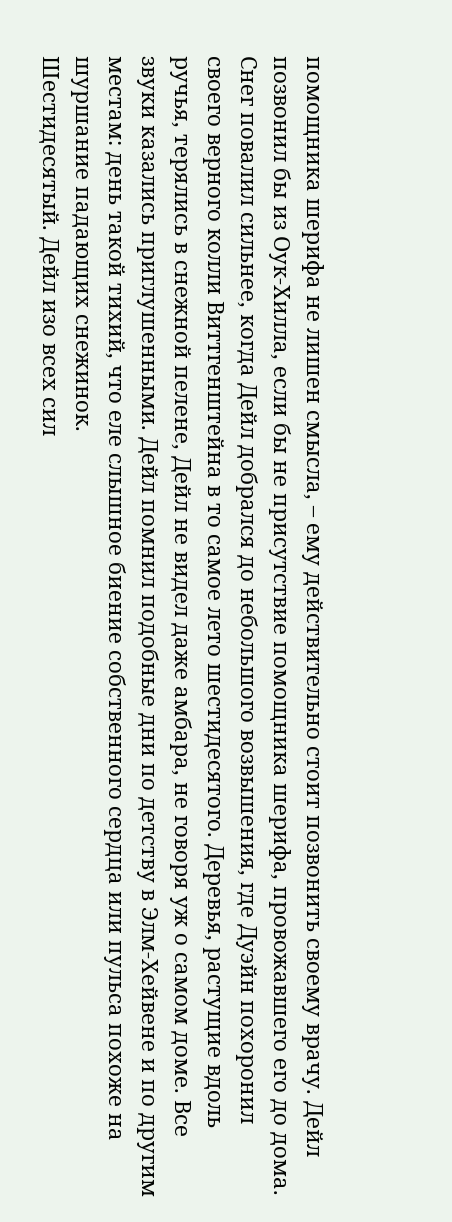помощника шерифа не лишен смысла, – ему действительно стоит позвонить своему врачу. Дейл позвонил бы из Оук-Хилла, если бы не присутствие помощника шерифа, провожавшего его до дома.
Снег повалил сильнее, когда Дейл добрался до небольшого возвышения, где Дуэйн похоронил своего верного колли Виттгенштейна в то самое лето шестидесятого. Деревья, растущие вдоль ручья, терялись в снежной пелене, Дейл не видел даже амбара, не говоря уж о самом доме. Все звуки казались приглушенными. Дейл помнил подобные дни по детству в Элм-Хейвене и по другим местам: день такой тихий, что еле слышное биение собственного сердца или пульса похоже на шуршание падающих снежинок.
Шестидесятый. Дейл изо всех сил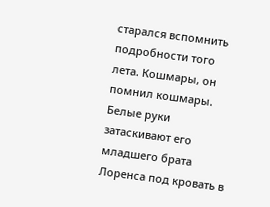старался вспомнить подробности того лета. Кошмары, он помнил кошмары. Белые руки затаскивают его младшего брата Лоренса под кровать в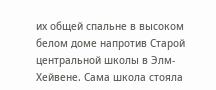их общей спальне в высоком белом доме напротив Старой центральной школы в Элм-Хейвене. Сама школа стояла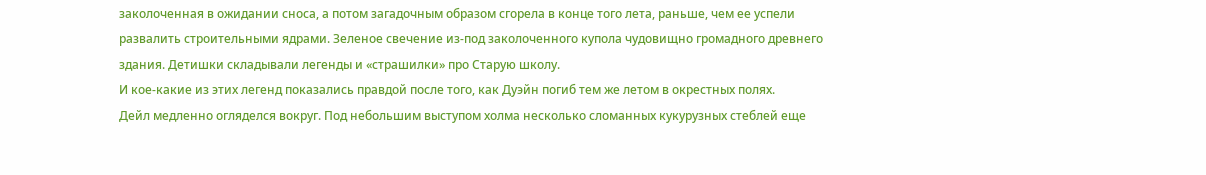заколоченная в ожидании сноса, а потом загадочным образом сгорела в конце того лета, раньше, чем ее успели развалить строительными ядрами. Зеленое свечение из-под заколоченного купола чудовищно громадного древнего здания. Детишки складывали легенды и «страшилки» про Старую школу.
И кое-какие из этих легенд показались правдой после того, как Дуэйн погиб тем же летом в окрестных полях.
Дейл медленно огляделся вокруг. Под небольшим выступом холма несколько сломанных кукурузных стеблей еще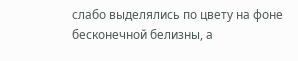слабо выделялись по цвету на фоне бесконечной белизны, а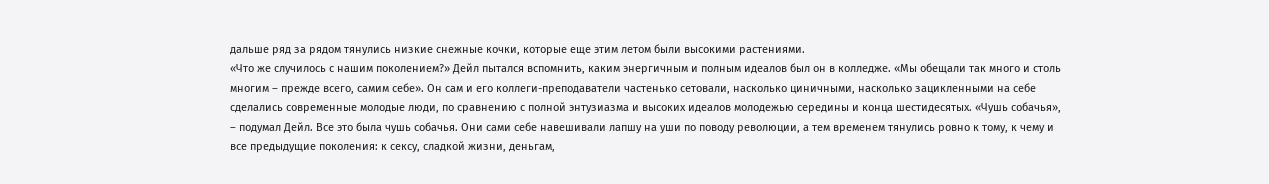дальше ряд за рядом тянулись низкие снежные кочки, которые еще этим летом были высокими растениями.
«Что же случилось с нашим поколением?» Дейл пытался вспомнить, каким энергичным и полным идеалов был он в колледже. «Мы обещали так много и столь многим – прежде всего, самим себе». Он сам и его коллеги-преподаватели частенько сетовали, насколько циничными, насколько зацикленными на себе сделались современные молодые люди, по сравнению с полной энтузиазма и высоких идеалов молодежью середины и конца шестидесятых. «Чушь собачья», – подумал Дейл. Все это была чушь собачья. Они сами себе навешивали лапшу на уши по поводу революции, а тем временем тянулись ровно к тому, к чему и все предыдущие поколения: к сексу, сладкой жизни, деньгам,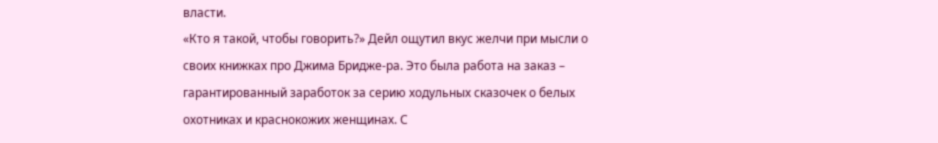власти.
«Кто я такой, чтобы говорить?» Дейл ощутил вкус желчи при мысли о своих книжках про Джима Бридже-ра. Это была работа на заказ – гарантированный заработок за серию ходульных сказочек о белых охотниках и краснокожих женщинах. С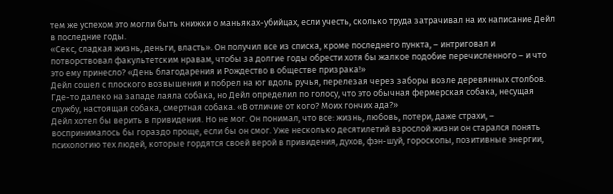тем же успехом это могли быть книжки о маньяках-убийцах, если учесть, сколько труда затрачивал на их написание Дейл в последние годы.
«Секс, сладкая жизнь, деньги, власть». Он получил все из списка, кроме последнего пункта, – интриговал и потворствовал факультетским нравам, чтобы за долгие годы обрести хотя бы жалкое подобие перечисленного – и что это ему принесло? «День благодарения и Рождество в обществе призрака!»
Дейл сошел с плоского возвышения и побрел на юг вдоль ручья, перелезая через заборы возле деревянных столбов. Где-то далеко на западе лаяла собака, но Дейл определил по голосу, что это обычная фермерская собака, несущая службу, настоящая собака, смертная собака. «В отличие от кого? Моих гончих ада?»
Дейл хотел бы верить в привидения. Но не мог. Он понимал, что все: жизнь, любовь, потери, даже страхи, – воспринималось бы гораздо проще, если бы он смог. Уже несколько десятилетий взрослой жизни он старался понять психологию тех людей, которые гордятся своей верой в привидения, духов, фэн-шуй, гороскопы, позитивные энергии,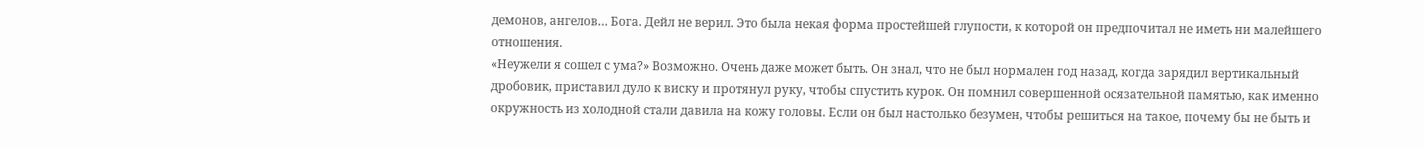демонов, ангелов… Бога. Дейл не верил. Это была некая форма простейшей глупости, к которой он предпочитал не иметь ни малейшего отношения.
«Неужели я сошел с ума?» Возможно. Очень даже может быть. Он знал, что не был нормален год назад, когда зарядил вертикальный дробовик, приставил дуло к виску и протянул руку, чтобы спустить курок. Он помнил совершенной осязательной памятью, как именно окружность из холодной стали давила на кожу головы. Если он был настолько безумен, чтобы решиться на такое, почему бы не быть и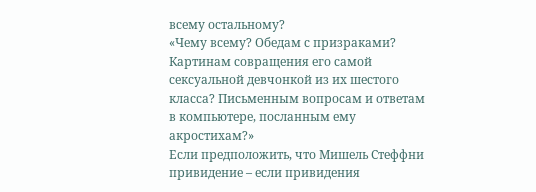всему остальному?
«Чему всему? Обедам с призраками? Картинам совращения его самой сексуальной девчонкой из их шестого класса? Письменным вопросам и ответам в компьютере, посланным ему акростихам?»
Если предположить, что Мишель Стеффни привидение – если привидения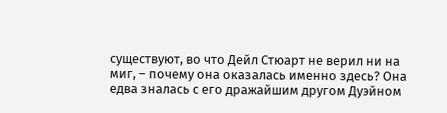существуют, во что Дейл Стюарт не верил ни на миг, – почему она оказалась именно здесь? Она едва зналась с его дражайшим другом Дуэйном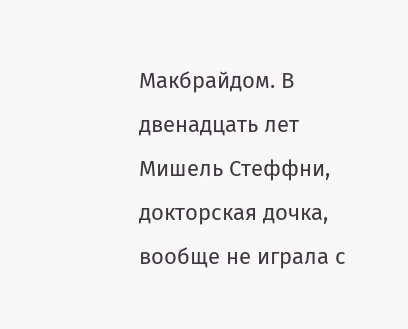Макбрайдом. В двенадцать лет Мишель Стеффни, докторская дочка, вообще не играла с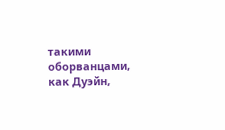такими оборванцами, как Дуэйн,